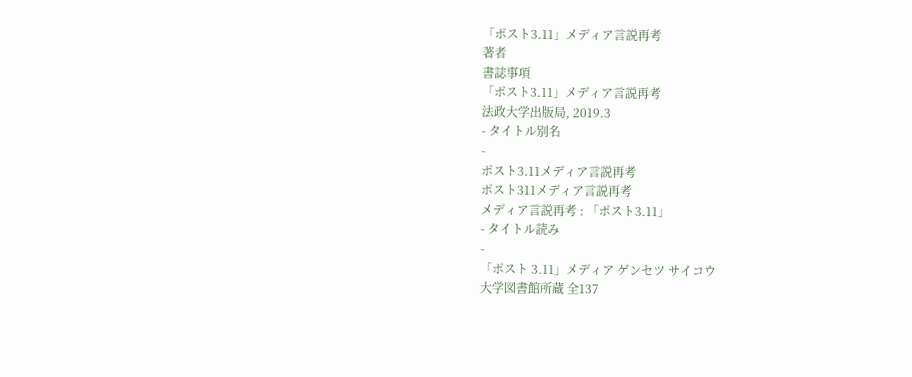「ポスト3.11」メディア言説再考
著者
書誌事項
「ポスト3.11」メディア言説再考
法政大学出版局, 2019.3
- タイトル別名
-
ポスト3.11メディア言説再考
ポスト311メディア言説再考
メディア言説再考 : 「ポスト3.11」
- タイトル読み
-
「ポスト 3.11」メディア ゲンセツ サイコウ
大学図書館所蔵 全137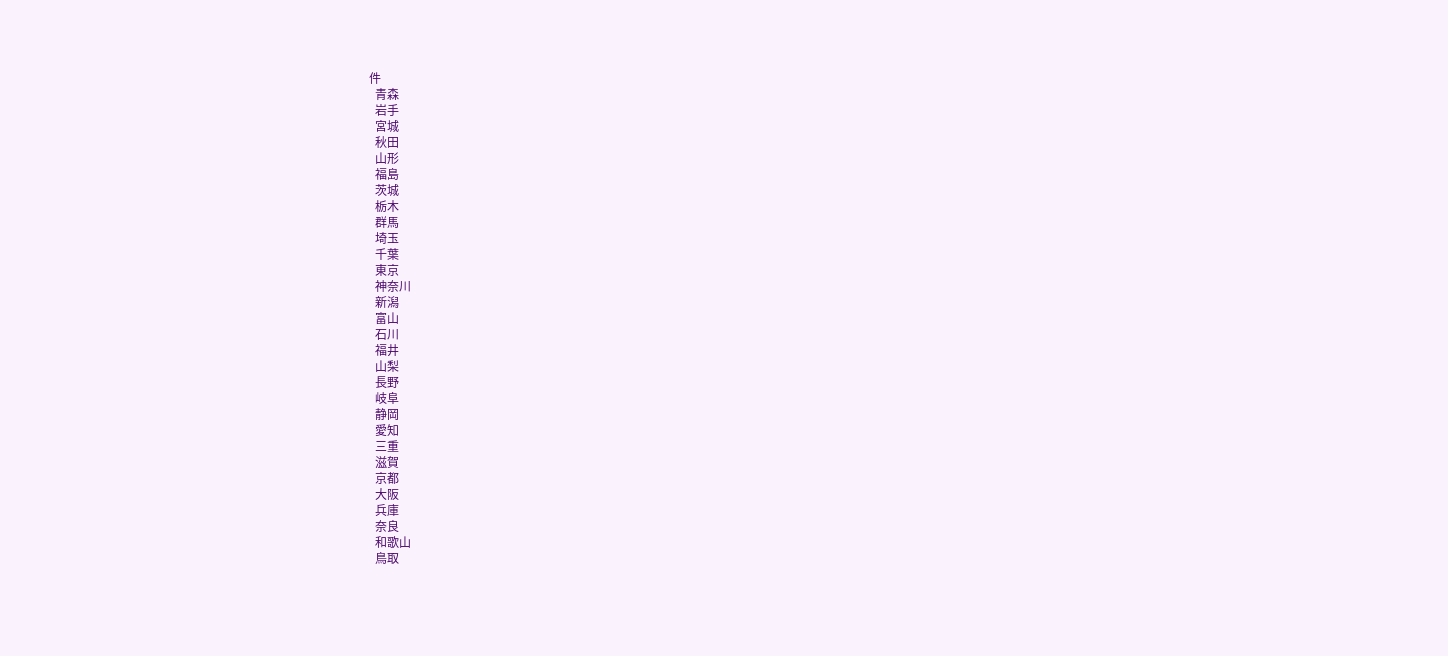件
  青森
  岩手
  宮城
  秋田
  山形
  福島
  茨城
  栃木
  群馬
  埼玉
  千葉
  東京
  神奈川
  新潟
  富山
  石川
  福井
  山梨
  長野
  岐阜
  静岡
  愛知
  三重
  滋賀
  京都
  大阪
  兵庫
  奈良
  和歌山
  鳥取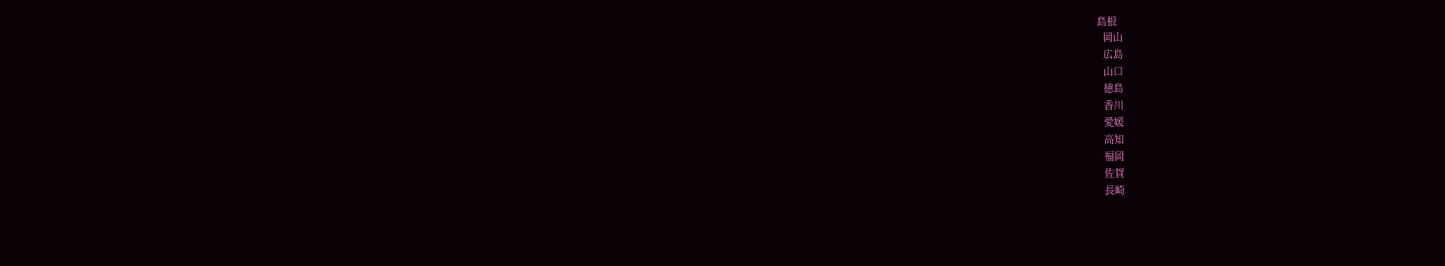島根
  岡山
  広島
  山口
  徳島
  香川
  愛媛
  高知
  福岡
  佐賀
  長崎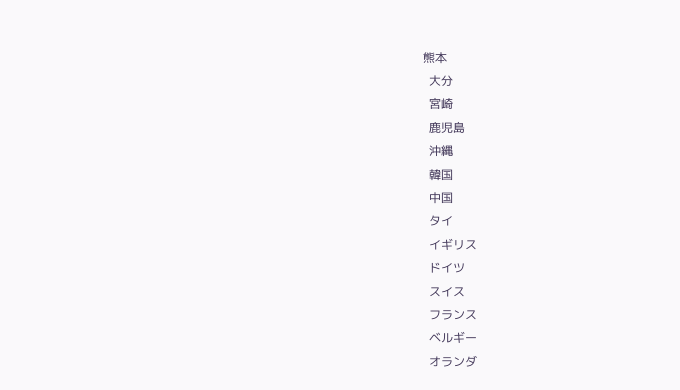熊本
  大分
  宮崎
  鹿児島
  沖縄
  韓国
  中国
  タイ
  イギリス
  ドイツ
  スイス
  フランス
  ベルギー
  オランダ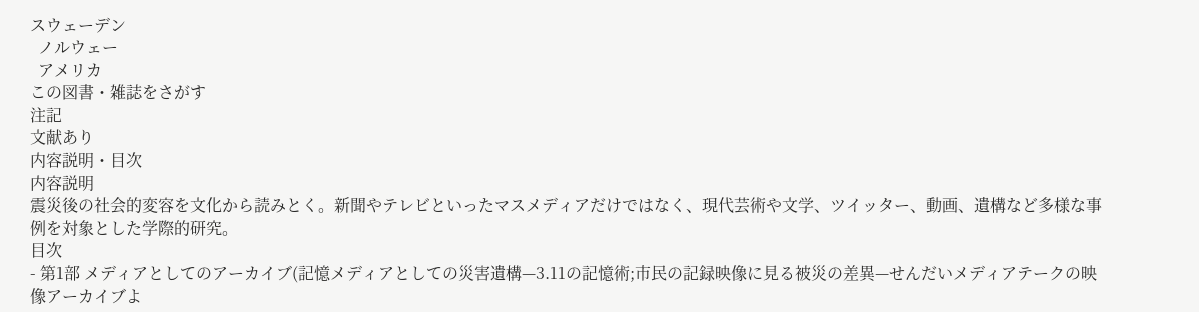スウェーデン
  ノルウェー
  アメリカ
この図書・雑誌をさがす
注記
文献あり
内容説明・目次
内容説明
震災後の社会的変容を文化から読みとく。新聞やテレビといったマスメディアだけではなく、現代芸術や文学、ツイッター、動画、遺構など多様な事例を対象とした学際的研究。
目次
- 第1部 メディアとしてのアーカイブ(記憶メディアとしての災害遺構—3.11の記憶術;市民の記録映像に見る被災の差異—せんだいメディアテークの映像アーカイブよ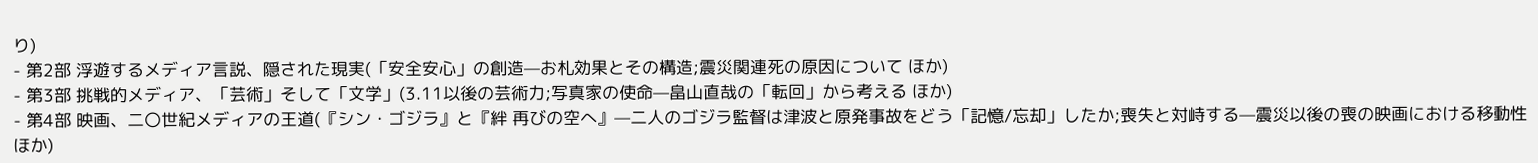り)
- 第2部 浮遊するメディア言説、隠された現実(「安全安心」の創造—お札効果とその構造;震災関連死の原因について ほか)
- 第3部 挑戦的メディア、「芸術」そして「文学」(3.11以後の芸術力;写真家の使命—畠山直哉の「転回」から考える ほか)
- 第4部 映画、二〇世紀メディアの王道(『シン・ゴジラ』と『絆 再びの空へ』—二人のゴジラ監督は津波と原発事故をどう「記憶/忘却」したか;喪失と対峙する—震災以後の喪の映画における移動性 ほか)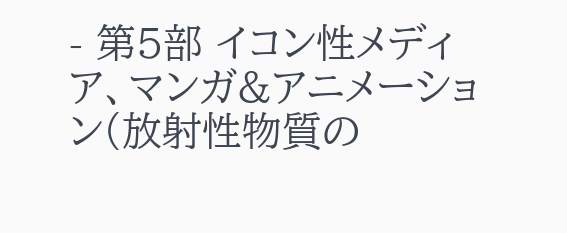- 第5部 イコン性メディア、マンガ&アニメーション(放射性物質の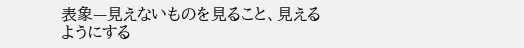表象—見えないものを見ること、見えるようにする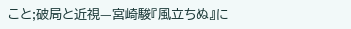こと;破局と近視—宮崎駿『風立ちぬ』に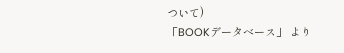ついて)
「BOOKデータベース」 より